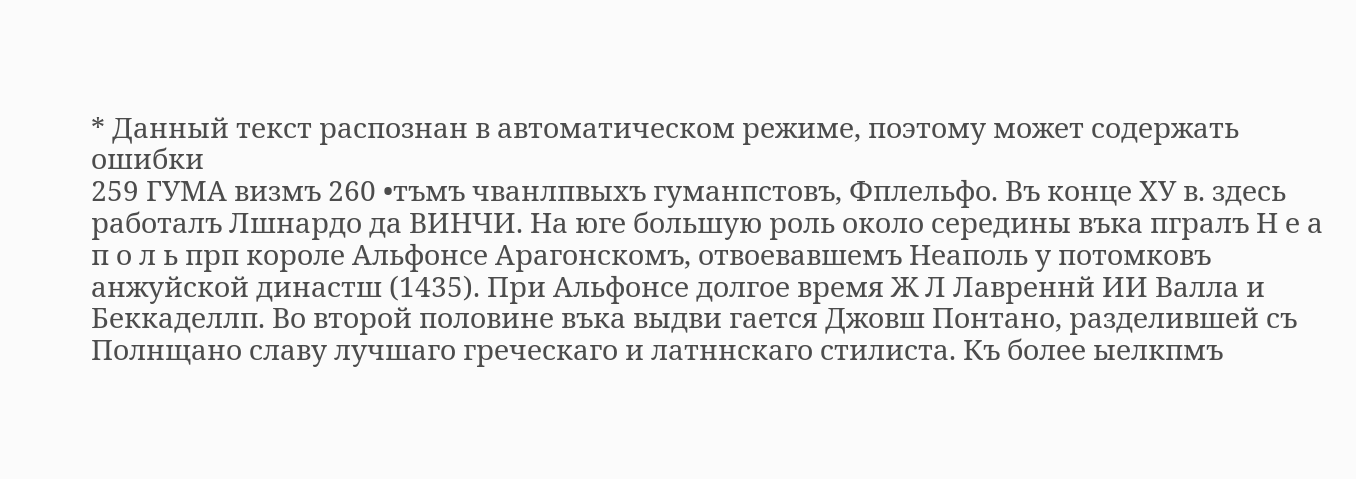* Данный текст распознан в автоматическом режиме, поэтому может содержать ошибки
259 ГУМА визмъ 260 •тъмъ чванлпвыхъ гуманпстовъ, Фплельфо. Въ конце ХУ в. здесь работалъ Лшнардо да ВИНЧИ. На юге большую роль около середины въка пгралъ Н е а п о л ь прп короле Альфонсе Арагонскомъ, отвоевавшемъ Неаполь у потомковъ анжуйской династш (1435). При Альфонсе долгое время Ж Л Лавреннй ИИ Валла и Беккаделлп. Во второй половине въка выдви гается Джовш Понтано, разделившей съ Полнщано славу лучшаго греческаго и латннскаго стилиста. Къ более ыелкпмъ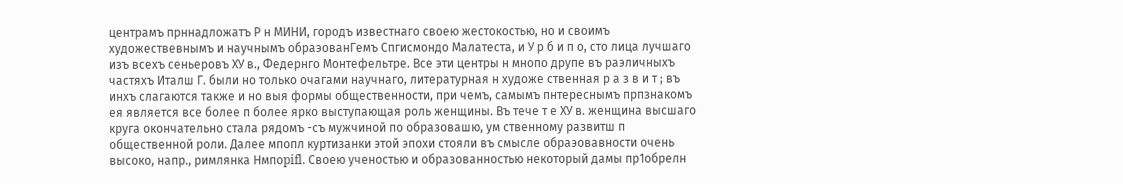центрамъ прннадложатъ Р н МИНИ, городъ известнаго своею жестокостью, но и своимъ художествевнымъ и научнымъ обраэованГемъ Спгисмондо Малатеста, и У р б и п о, сто лица лучшаго изъ всехъ сеньеровъ ХУ в., Федернго Монтефельтре. Все эти центры н мнопо друпе въ раэличныхъ частяхъ Италш Г. были но только очагами научнаго, литературная н художе ственная р а з в и т ; въ инхъ слагаются также и но выя формы общественности, при чемъ, самымъ пнтереснымъ прпзнакомъ ея является все более п более ярко выступающая роль женщины. Въ тече т е ХУ в. женщина высшаго круга окончательно стала рядомъ -съ мужчиной по образовашю, ум ственному развитш п общественной роли. Далее мпопл куртизанки этой эпохи стояли въ смысле обраэовавности очень высоко, напр., римлянка Нмпоpifl. Своею ученостью и образованностью некоторый дамы пр1обрелн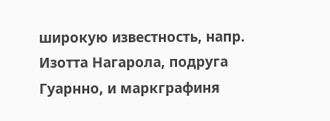широкую известность, напр. Изотта Нагарола, подруга Гуарнно, и маркграфиня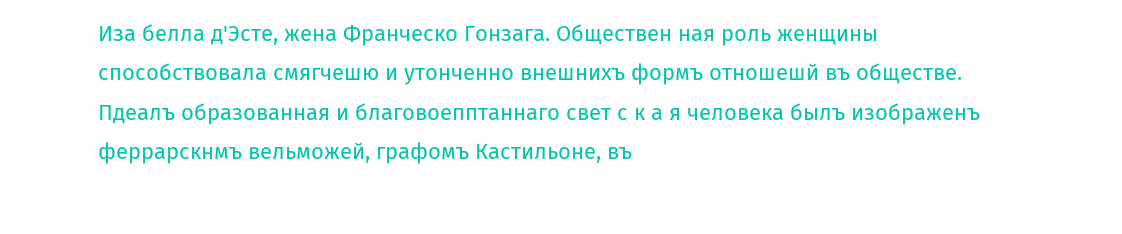Иза белла д'Эсте, жена Франческо Гонзага. Обществен ная роль женщины способствовала смягчешю и утонченно внешнихъ формъ отношешй въ обществе. Пдеалъ образованная и благовоепптаннаго свет с к а я человека былъ изображенъ феррарскнмъ вельможей, графомъ Кастильоне, въ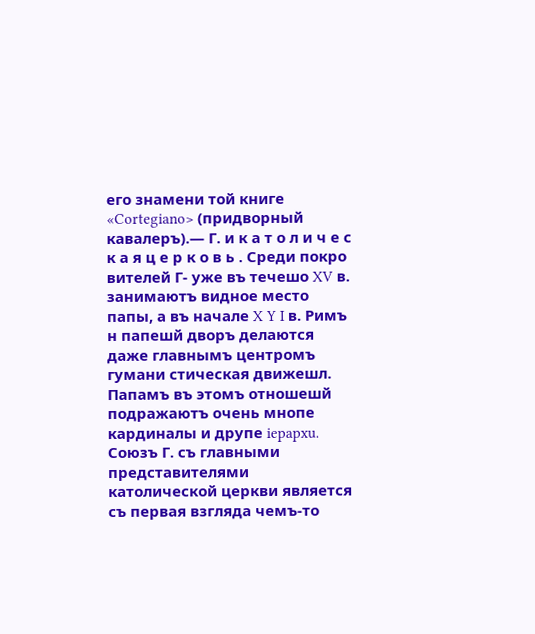его знамени той книге «Cortegiano> (придворный кавалеръ).— Г. и к а т о л и ч е с к а я ц е р к о в ь . Среди покро вителей Г- уже въ течешо XV в. занимаютъ видное место папы, а въ начале X Y I в. Римъ н папешй дворъ делаются даже главнымъ центромъ гумани стическая движешл. Папамъ въ этомъ отношешй подражаютъ очень мнопе кардиналы и друпе iepapxu. Союзъ Г. съ главными представителями католической церкви является съ первая взгляда чемъ-то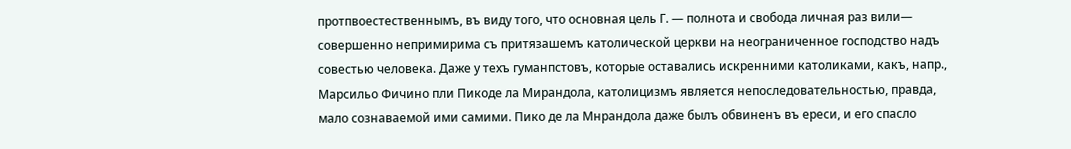протпвоестественнымъ, въ виду того, что основная цель Г. — полнота и свобода личная раз вили— совершенно непримирима съ притязашемъ католической церкви на неограниченное господство надъ совестью человека. Даже у техъ гуманпстовъ, которые оставались искренними католиками, какъ, напр., Марсильо Фичино пли Пикоде ла Мирандола, католицизмъ является непоследовательностью, правда, мало сознаваемой ими самими. Пико де ла Мнрандола даже былъ обвиненъ въ ереси, и его спасло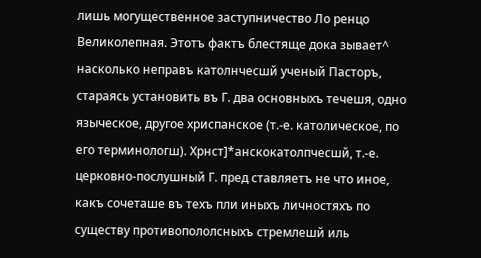лишь могущественное заступничество Ло ренцо Великолепная. Этотъ фактъ блестяще дока зывает^ насколько неправъ католнчесшй ученый Пасторъ, стараясь установить въ Г. два основныхъ течешя, одно языческое, другое хриспанское (т.-е. католическое, по его терминологш). Хрнст]*анскокатолпчесшй, т.-е. церковно-послушный Г. пред ставляетъ не что иное, какъ сочеташе въ техъ пли иныхъ личностяхъ по существу противопололсныхъ стремлешй иль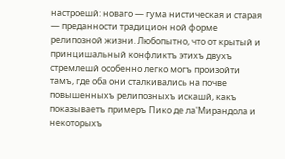настроешй: новаго — гума нистическая и старая — преданности традицион ной форме релипозной жизни. Любопытно, что от крытый и принцишальный конфликтъ этихъ двухъ стремлешй особенно легко могъ произойти тамъ, где оба они сталкивались на почве повышенныхъ релипозныхъ искашй, какъ показываетъ примеръ Пико де ла'Мирандола и некоторыхъ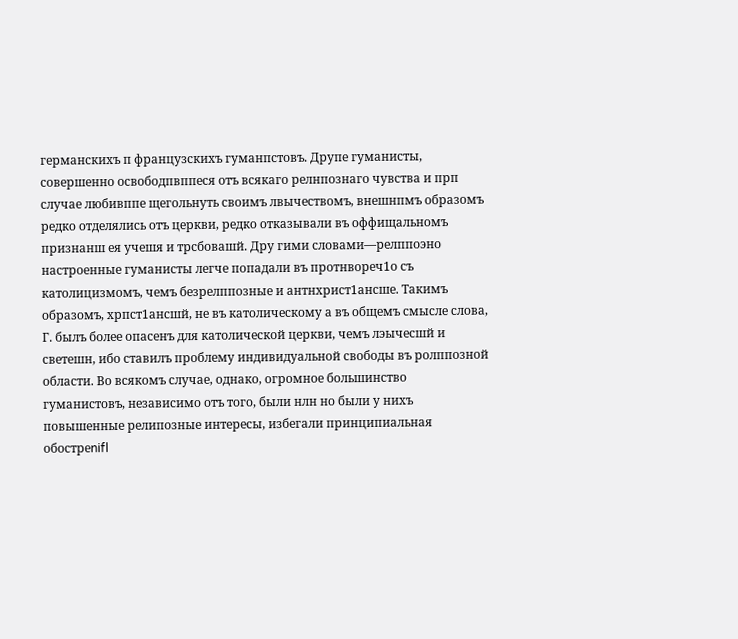германскихъ п французскихъ гуманпстовъ. Друпе гуманисты, совершенно освободпвппеся отъ всякаго релнпознаго чувства и прп случае любивппе щегольнуть своимъ лвычествомъ, внешнпмъ образомъ редко отделялись отъ церкви, редко отказывали въ оффищальномъ признанш ея учешя и трсбовашй. Дру гими словами—релппоэно настроенные гуманисты легче попадали въ протнвореч1о съ католицизмомъ, чемъ безрелппозные и антнхрист1ансше. Такимъ образомъ, хрпст1ансшй, не въ католическому а въ общемъ смысле слова, Г. былъ более опасенъ для католической церкви, чемъ лэычесшй и светешн, ибо ставилъ проблему индивидуальной свободы въ ролппозной области. Во всякомъ случае, однако, огромное большинство гуманистовъ, независимо отъ того, были нлн но были у нихъ повышенные релипозные интересы, избегали принципиальная обостреnifl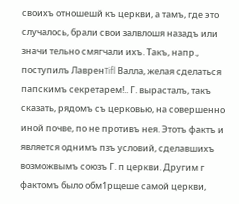своихъ отношешй къ церкви, а тамъ, где это случалось, брали свои залвлошя назадъ или значи тельно смягчали ихъ. Такъ, напр., поступилъ ЛавренTifl Валла, желая сделаться папскимъ секретарем!.. Г. вырасталъ, такъ сказать, рядомъ съ церковью, на совершенно иной почве, по не противъ нея. Этотъ фактъ и является однимъ пзъ условий, сделавшихъ возможвымъ союзъ Г. п церкви. Другим г фактомъ было обм1рщеше самой церкви,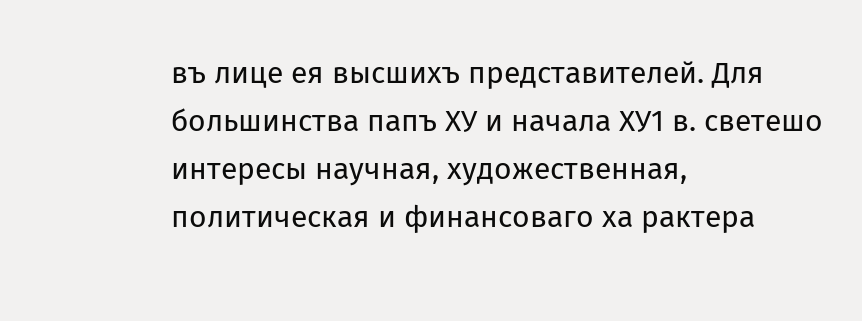въ лице ея высшихъ представителей. Для большинства папъ ХУ и начала ХУ1 в. светешо интересы научная, художественная, политическая и финансоваго ха рактера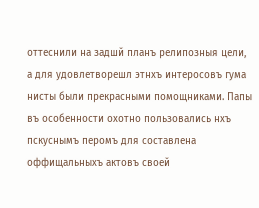оттеснили на задшй планъ релипозныя цели, а для удовлетворешл этнхъ интеросовъ гума нисты были прекрасными помощниками. Папы въ особенности охотно пользовались нхъ пскуснымъ перомъ для составлена оффищальныхъ актовъ своей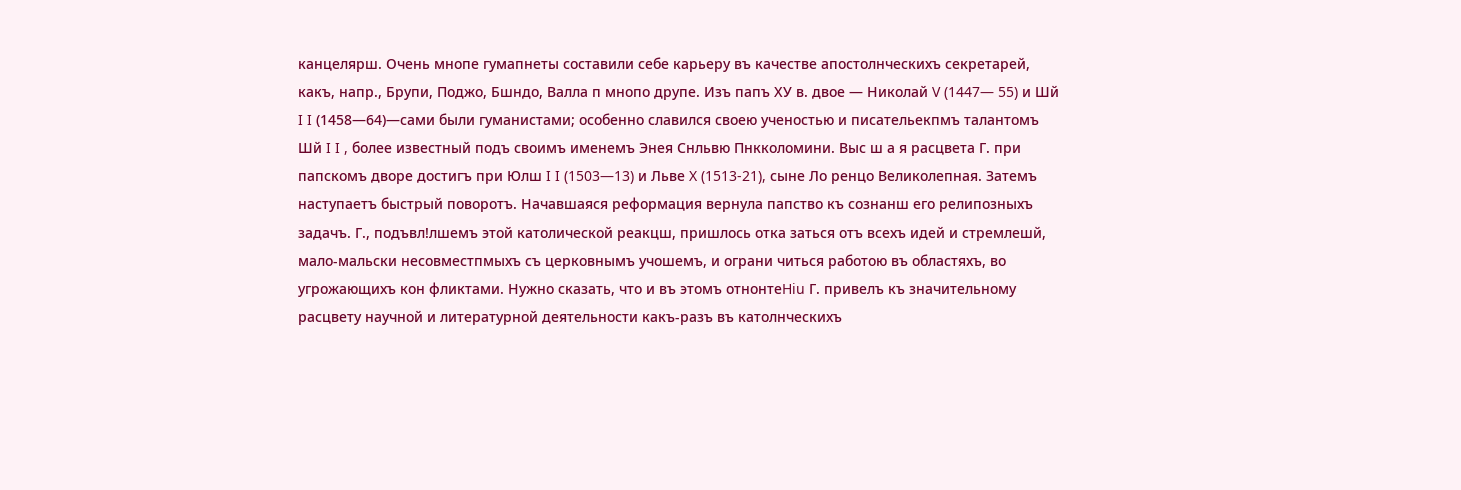канцелярш. Очень мнопе гумапнеты составили себе карьеру въ качестве апостолнческихъ секретарей, какъ, напр., Брупи, Поджо, Бшндо, Валла п мнопо друпе. Изъ папъ ХУ в. двое — Николай V (1447— 55) и Шй I I (1458—64)—сами были гуманистами; особенно славился своею ученостью и писательекпмъ талантомъ Шй I I , более известный подъ своимъ именемъ Энея Снльвю Пнкколомини. Выс ш а я расцвета Г. при папскомъ дворе достигъ при Юлш I I (1503—13) и Льве X (1513-21), сыне Ло ренцо Великолепная. Затемъ наступаетъ быстрый поворотъ. Начавшаяся реформация вернула папство къ сознанш его релипозныхъ задачъ. Г., подъвл!лшемъ этой католической реакцш, пришлось отка заться отъ всехъ идей и стремлешй, мало-мальски несовместпмыхъ съ церковнымъ учошемъ, и ограни читься работою въ областяхъ, во угрожающихъ кон фликтами. Нужно сказать, что и въ этомъ отнонтеHiu Г. привелъ къ значительному расцвету научной и литературной деятельности какъ-разъ въ католнческихъ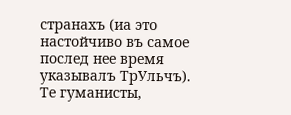странахъ (иа это настойчиво въ самое послед нее время указывалъ ТрУльчъ). Те гуманисты,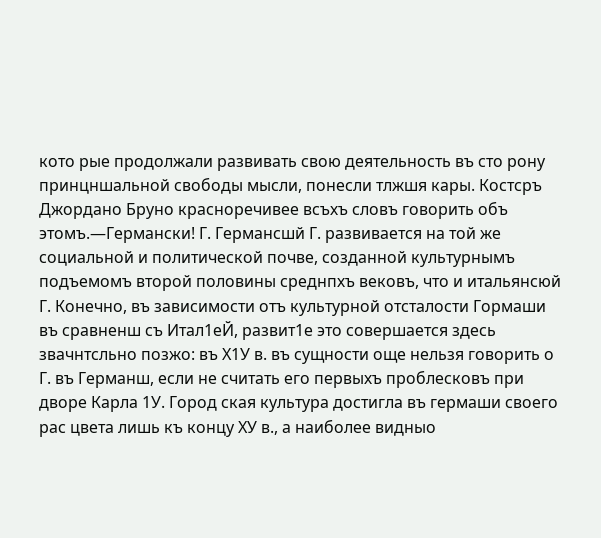кото рые продолжали развивать свою деятельность въ сто рону принцншальной свободы мысли, понесли тлжшя кары. Костсръ Джордано Бруно красноречивее всъхъ словъ говорить объ этомъ.—Германски! Г. Германсшй Г. развивается на той же социальной и политической почве, созданной культурнымъ подъемомъ второй половины среднпхъ вековъ, что и итальянсюй Г. Конечно, въ зависимости отъ культурной отсталости Гормаши въ сравненш съ Итал1еЙ, развит1е это совершается здесь звачнтсльно позжо: въ Х1У в. въ сущности още нельзя говорить о Г. въ Германш, если не считать его первыхъ проблесковъ при дворе Карла 1У. Город ская культура достигла въ гермаши своего рас цвета лишь къ концу ХУ в., а наиболее видныо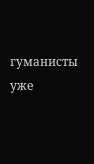гуманисты уже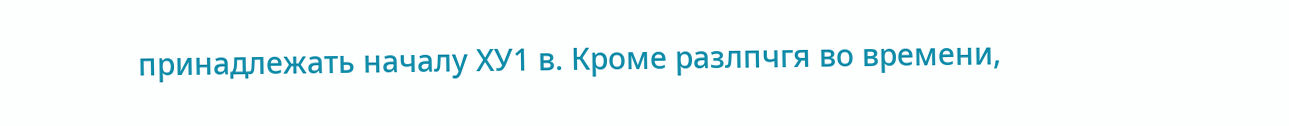принадлежать началу ХУ1 в. Кроме разлпчгя во времени,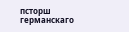псторш германскаго